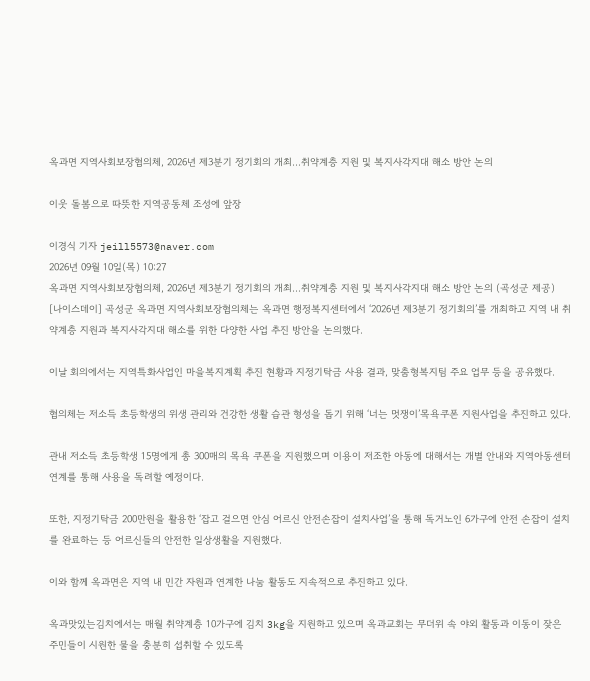옥과면 지역사회보장협의체, 2026년 제3분기 정기회의 개최…취약계층 지원 및 복지사각지대 해소 방안 논의

이웃 돌봄으로 따뜻한 지역공동체 조성에 앞장

이경식 기자 jeill5573@naver.com
2026년 09월 10일(목) 10:27
옥과면 지역사회보장협의체, 2026년 제3분기 정기회의 개최…취약계층 지원 및 복지사각지대 해소 방안 논의 (곡성군 제공)
[나이스데이] 곡성군 옥과면 지역사회보장협의체는 옥과면 행정복지센터에서 ‘2026년 제3분기 정기회의’를 개최하고 지역 내 취약계층 지원과 복지사각지대 해소를 위한 다양한 사업 추진 방안을 논의했다.

이날 회의에서는 지역특화사업인 마을복지계획 추진 현황과 지정기탁금 사용 결과, 맞춤형복지팀 주요 업무 등을 공유했다.

협의체는 저소득 초등학생의 위생 관리와 건강한 생활 습관 형성을 돕기 위해 ‘너는 멋쟁이’목욕쿠폰 지원사업을 추진하고 있다.

관내 저소득 초등학생 15명에게 총 300매의 목욕 쿠폰을 지원했으며 이용이 저조한 아동에 대해서는 개별 안내와 지역아동센터 연계를 통해 사용을 독려할 예정이다.

또한, 지정기탁금 200만원을 활용한 ‘잡고 걸으면 안심 어르신 안전손잡이 설치사업’을 통해 독거노인 6가구에 안전 손잡이 설치를 완료하는 등 어르신들의 안전한 일상생활을 지원했다.

이와 함께 옥과면은 지역 내 민간 자원과 연계한 나눔 활동도 지속적으로 추진하고 있다.

옥과맛있는김치에서는 매월 취약계층 10가구에 김치 3kg을 지원하고 있으며 옥과교회는 무더위 속 야외 활동과 이동이 잦은 주민들이 시원한 물을 충분히 섭취할 수 있도록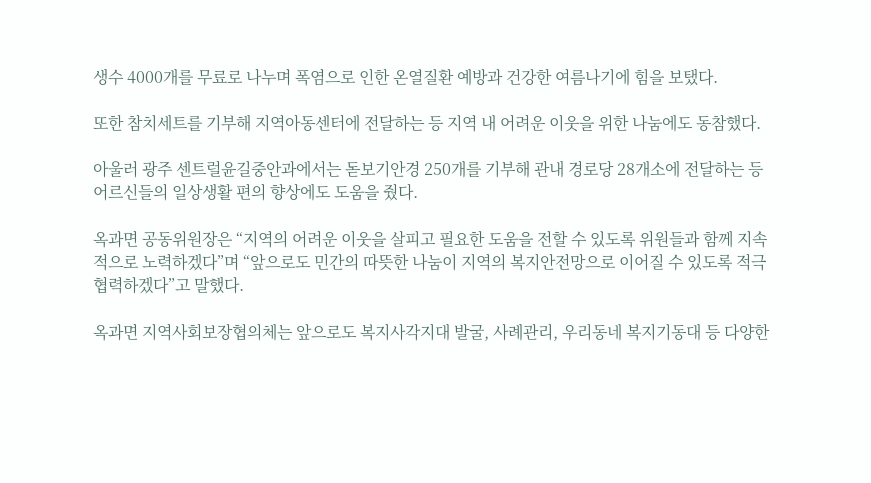생수 4000개를 무료로 나누며 폭염으로 인한 온열질환 예방과 건강한 여름나기에 힘을 보탰다.

또한 참치세트를 기부해 지역아동센터에 전달하는 등 지역 내 어려운 이웃을 위한 나눔에도 동참했다.

아울러 광주 센트럴윤길중안과에서는 돋보기안경 250개를 기부해 관내 경로당 28개소에 전달하는 등 어르신들의 일상생활 편의 향상에도 도움을 줬다.

옥과면 공동위원장은 “지역의 어려운 이웃을 살피고 필요한 도움을 전할 수 있도록 위원들과 함께 지속적으로 노력하겠다”며 “앞으로도 민간의 따뜻한 나눔이 지역의 복지안전망으로 이어질 수 있도록 적극 협력하겠다”고 말했다.

옥과면 지역사회보장협의체는 앞으로도 복지사각지대 발굴, 사례관리, 우리동네 복지기동대 등 다양한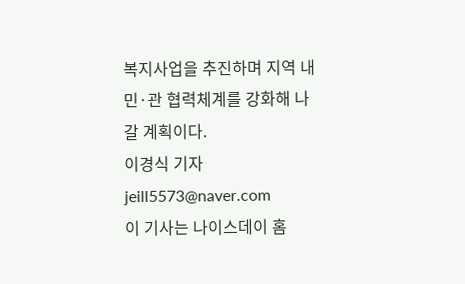복지사업을 추진하며 지역 내 민·관 협력체계를 강화해 나갈 계획이다.
이경식 기자 jeill5573@naver.com
이 기사는 나이스데이 홈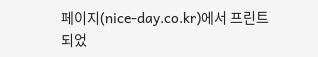페이지(nice-day.co.kr)에서 프린트 되었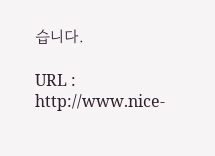습니다.

URL : http://www.nice-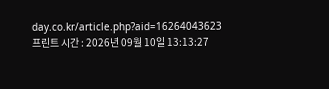day.co.kr/article.php?aid=16264043623
프린트 시간 : 2026년 09월 10일 13:13:27